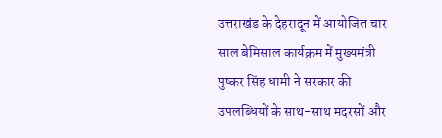उत्तराखंड के देहरादून में आयोजित चार साल बेमिसाल कार्यक्रम में मुख्यमंत्री पुष्कर सिंह धामी ने सरकार की उपलब्धियों के साथ-साथ मदरसों और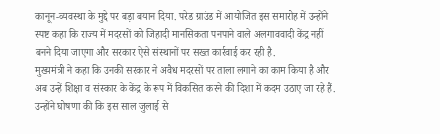कानून-व्यवस्था के मुद्दे पर बड़ा बयान दिया. परेड ग्राउंड में आयोजित इस समारोह में उन्होंने स्पष्ट कहा कि राज्य में मदरसों को जिहादी मानसिकता पनपाने वाले अलगाववादी केंद्र नहीं बनने दिया जाएगा और सरकार ऐसे संस्थानों पर सख्त कार्रवाई कर रही है.
मुख्यमंत्री ने कहा कि उनकी सरकार ने अवैध मदरसों पर ताला लगाने का काम किया है और अब उन्हें शिक्षा व संस्कार के केंद्र के रूप में विकसित करने की दिशा में कदम उठाए जा रहे हैं. उन्होंने घोषणा की कि इस साल जुलाई से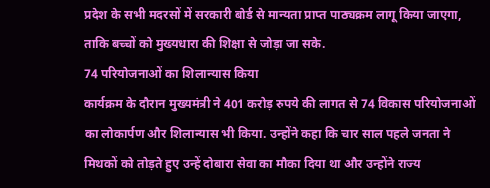प्रदेश के सभी मदरसों में सरकारी बोर्ड से मान्यता प्राप्त पाठ्यक्रम लागू किया जाएगा, ताकि बच्चों को मुख्यधारा की शिक्षा से जोड़ा जा सके.
74 परियोजनाओं का शिलान्यास किया
कार्यक्रम के दौरान मुख्यमंत्री ने 401 करोड़ रुपये की लागत से 74 विकास परियोजनाओं का लोकार्पण और शिलान्यास भी किया. उन्होंने कहा कि चार साल पहले जनता ने मिथकों को तोड़ते हुए उन्हें दोबारा सेवा का मौका दिया था और उन्होंने राज्य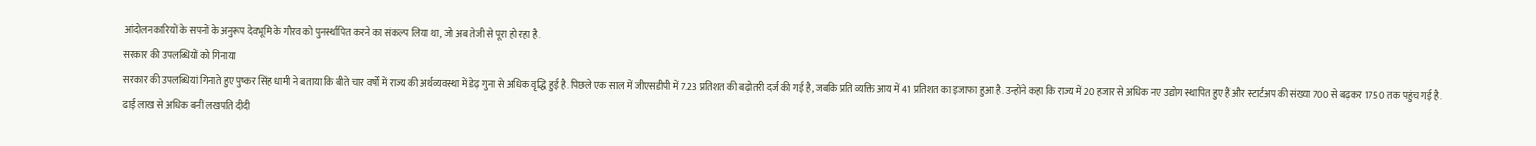आंदोलनकारियों के सपनों के अनुरूप देवभूमि के गौरव को पुनर्स्थापित करने का संकल्प लिया था, जो अब तेजी से पूरा हो रहा है.
सरकार की उपलब्धियों को गिनाया
सरकार की उपलब्धियां गिनाते हुए पुष्कर सिंह धामी ने बताया कि बीते चार वर्षों में राज्य की अर्थव्यवस्था में डेढ़ गुना से अधिक वृद्धि हुई है. पिछले एक साल में जीएसडीपी में 7.23 प्रतिशत की बढ़ोतरी दर्ज की गई है, जबकि प्रति व्यक्ति आय में 41 प्रतिशत का इजाफा हुआ है. उन्होंने कहा कि राज्य में 20 हजार से अधिक नए उद्योग स्थापित हुए हैं और स्टार्टअप की संख्या 700 से बढ़कर 1750 तक पहुंच गई है.
ढाई लाख से अधिक बनीं लखपति दीदी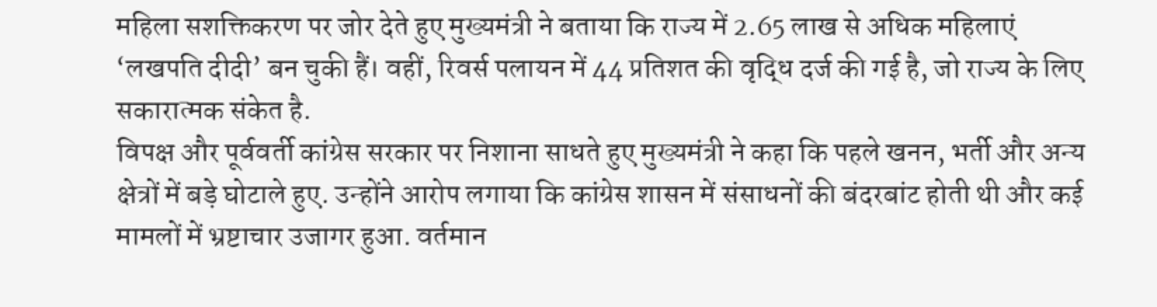महिला सशक्तिकरण पर जोर देते हुए मुख्यमंत्री ने बताया कि राज्य में 2.65 लाख से अधिक महिलाएं ‘लखपति दीदी’ बन चुकी हैं। वहीं, रिवर्स पलायन में 44 प्रतिशत की वृद्धि दर्ज की गई है, जो राज्य के लिए सकारात्मक संकेत है.
विपक्ष और पूर्ववर्ती कांग्रेस सरकार पर निशाना साधते हुए मुख्यमंत्री ने कहा कि पहले खनन, भर्ती और अन्य क्षेत्रों में बड़े घोटाले हुए. उन्होंने आरोप लगाया कि कांग्रेस शासन में संसाधनों की बंदरबांट होती थी और कई मामलों में भ्रष्टाचार उजागर हुआ. वर्तमान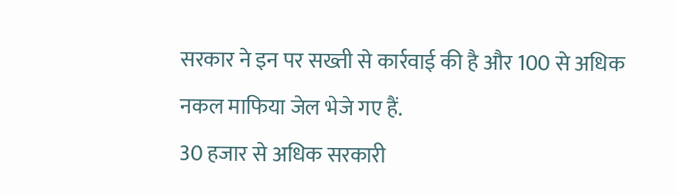सरकार ने इन पर सख्ती से कार्रवाई की है और 100 से अधिक नकल माफिया जेल भेजे गए हैं.
30 हजार से अधिक सरकारी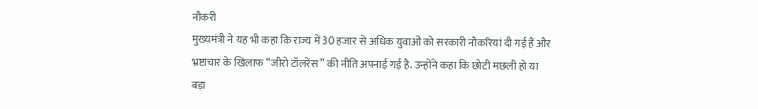नौकरी
मुख्यमंत्री ने यह भी कहा कि राज्य में 30 हजार से अधिक युवाओं को सरकारी नौकरियां दी गई हैं और भ्रष्टाचार के खिलाफ “जीरो टॉलरेंस” की नीति अपनाई गई है. उन्होंने कहा कि छोटी मछली हो या बड़ा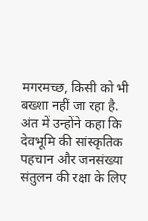मगरमच्छ, किसी को भी बख्शा नहीं जा रहा है.
अंत में उन्होंने कहा कि देवभूमि की सांस्कृतिक पहचान और जनसंख्या संतुलन की रक्षा के लिए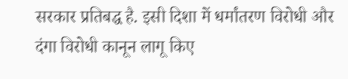सरकार प्रतिबद्ध है. इसी दिशा में धर्मांतरण विरोधी और दंगा विरोधी कानून लागू किए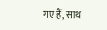गए हैं, साथ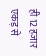ही 12 हजार एकड़ से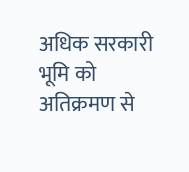अधिक सरकारी भूमि को अतिक्रमण से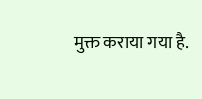मुक्त कराया गया है.